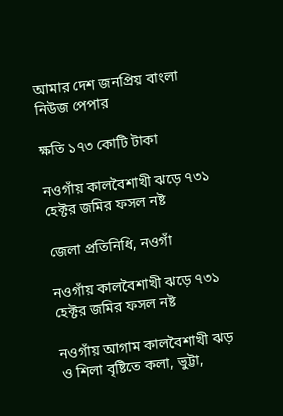আমার দেশ জনপ্রিয় বাংলা নিউজ পেপার

ক্ষতি ১৭৩ কোটি টাকা

নওগাঁয় কালবৈশাখী ঝড়ে ৭৩১ হেক্টর জমির ফসল নষ্ট

জেলা প্রতিনিধি, নওগাঁ

নওগাঁয় কালবৈশাখী ঝড়ে ৭৩১ হেক্টর জমির ফসল নষ্ট

নওগাঁয় আগাম কালবৈশাখী ঝড় ও শিলা বৃষ্টিতে কলা, ভুট্টা,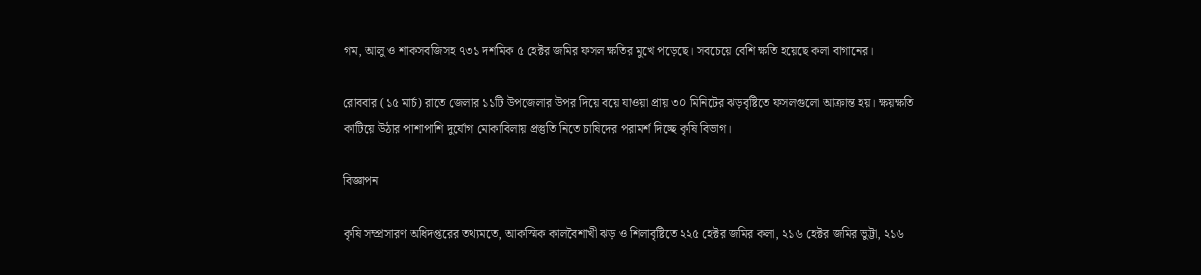গম, আলু ও শাকসবজিসহ ৭৩১ দশমিক ৫ হেক্টর জমির ফসল ক্ষতির মুখে পড়েছে। সবচেয়ে বেশি ক্ষতি হয়েছে কলা বাগানের।

রোববার (১৫ মার্চ) রাতে জেলার ১১টি উপজেলার উপর দিয়ে বয়ে যাওয়া প্রায় ৩০ মিনিটের ঝড়বৃষ্টিতে ফসলগুলো আক্রান্ত হয়। ক্ষয়ক্ষতি কাটিয়ে উঠার পাশাপাশি দুর্যোগ মোকাবিলায় প্রস্তুতি নিতে চাষিদের পরামর্শ দিচ্ছে কৃষি বিভাগ।

বিজ্ঞাপন

কৃষি সম্প্রসারণ অধিদপ্তরের তথ্যমতে, আকস্মিক কালবৈশাখী ঝড় ও শিলাবৃষ্টিতে ২২৫ হেক্টর জমির কলা, ২১৬ হেক্টর জমির ভুট্টা, ২১৬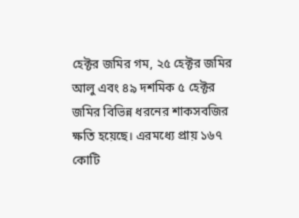হেক্টর জমির গম, ২৫ হেক্টর জমির আলু এবং ৪৯ দশমিক ৫ হেক্টর জমির বিভিন্ন ধরনের শাকসবজির ক্ষতি হয়েছে। এরমধ্যে প্রায় ১৬৭ কোটি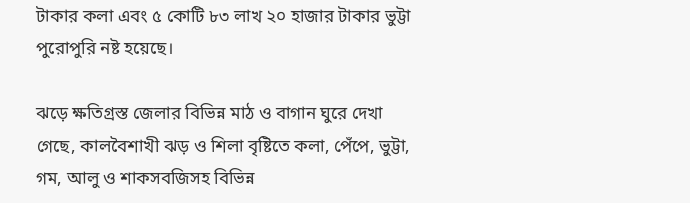টাকার কলা এবং ৫ কোটি ৮৩ লাখ ২০ হাজার টাকার ভুট্টা পুরোপুরি নষ্ট হয়েছে।

ঝড়ে ক্ষতিগ্রস্ত জেলার বিভিন্ন মাঠ ও বাগান ঘুরে দেখা গেছে, কালবৈশাখী ঝড় ও শিলা বৃষ্টিতে কলা, পেঁপে, ভুট্টা, গম, আলু ও শাকসবজিসহ বিভিন্ন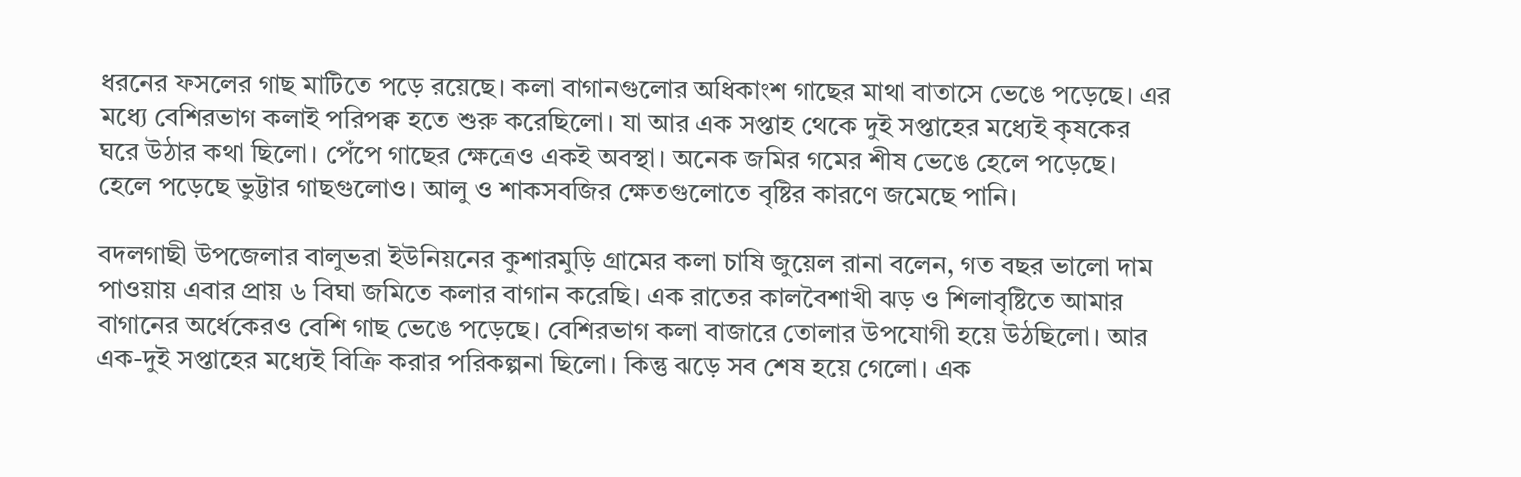ধরনের ফসলের গাছ মাটিতে পড়ে রয়েছে। কলা বাগানগুলোর অধিকাংশ গাছের মাথা বাতাসে ভেঙে পড়েছে। এর মধ্যে বেশিরভাগ কলাই পরিপক্ব হতে শুরু করেছিলো। যা আর এক সপ্তাহ থেকে দুই সপ্তাহের মধ্যেই কৃষকের ঘরে উঠার কথা ছিলো। পেঁপে গাছের ক্ষেত্রেও একই অবস্থা। অনেক জমির গমের শীষ ভেঙে হেলে পড়েছে। হেলে পড়েছে ভুট্টার গাছগুলোও। আলু ও শাকসবজির ক্ষেতগুলোতে বৃষ্টির কারণে জমেছে পানি।

বদলগাছী উপজেলার বালুভরা ইউনিয়নের কুশারমুড়ি গ্রামের কলা চাষি জুয়েল রানা বলেন, গত বছর ভালো দাম পাওয়ায় এবার প্রায় ৬ বিঘা জমিতে কলার বাগান করেছি। এক রাতের কালবৈশাখী ঝড় ও শিলাবৃষ্টিতে আমার বাগানের অর্ধেকেরও বেশি গাছ ভেঙে পড়েছে। বেশিরভাগ কলা বাজারে তোলার উপযোগী হয়ে উঠছিলো। আর এক-দুই সপ্তাহের মধ্যেই বিক্রি করার পরিকল্পনা ছিলো। কিন্তু ঝড়ে সব শেষ হয়ে গেলো। এক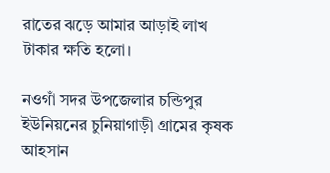রাতের ঝড়ে আমার আড়াই লাখ টাকার ক্ষতি হলো।

নওগাঁ সদর উপজেলার চন্ডিপুর ইউনিয়নের চুনিয়াগাড়ী গ্রামের কৃষক আহসান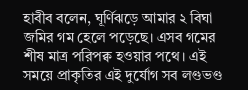হাবীব বলেন, ঘূর্ণিঝড়ে আমার ২ বিঘা জমির গম হেলে পড়েছে। এসব গমের শীষ মাত্র পরিপক্ব হওয়ার পথে। এই সময়ে প্রাকৃতির এই দুর্যোগ সব লণ্ডভণ্ড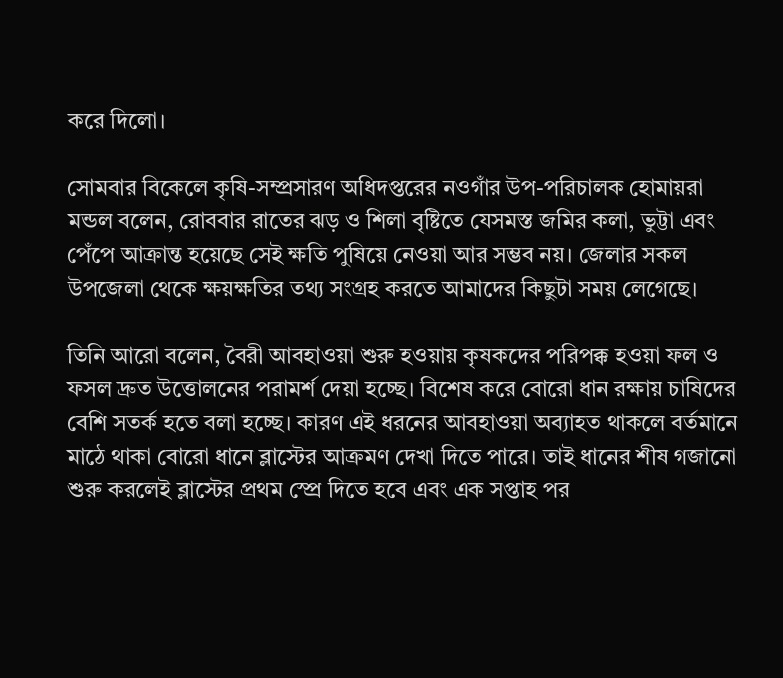করে দিলো।

সোমবার বিকেলে কৃষি-সম্প্রসারণ অধিদপ্তরের নওগাঁর উপ-পরিচালক হোমায়রা মন্ডল বলেন, রোববার রাতের ঝড় ও শিলা বৃষ্টিতে যেসমস্ত জমির কলা, ভুট্টা এবং পেঁপে আক্রান্ত হয়েছে সেই ক্ষতি পুষিয়ে নেওয়া আর সম্ভব নয়। জেলার সকল উপজেলা থেকে ক্ষয়ক্ষতির তথ্য সংগ্রহ করতে আমাদের কিছুটা সময় লেগেছে।

তিনি আরো বলেন, বৈরী আবহাওয়া শুরু হওয়ায় কৃষকদের পরিপক্ক হওয়া ফল ও ফসল দ্রুত উত্তোলনের পরামর্শ দেয়া হচ্ছে। বিশেষ করে বোরো ধান রক্ষায় চাষিদের বেশি সতর্ক হতে বলা হচ্ছে। কারণ এই ধরনের আবহাওয়া অব্যাহত থাকলে বর্তমানে মাঠে থাকা বোরো ধানে ব্লাস্টের আক্রমণ দেখা দিতে পারে। তাই ধানের শীষ গজানো শুরু করলেই ব্লাস্টের প্রথম স্প্রে দিতে হবে এবং এক সপ্তাহ পর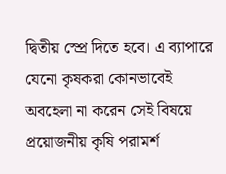দ্বিতীয় স্প্রে দিতে হবে। এ ব্যাপারে যেনো কৃষকরা কোনভাবেই অবহেলা না করেন সেই বিষয়ে প্রয়োজনীয় কৃষি পরামর্শ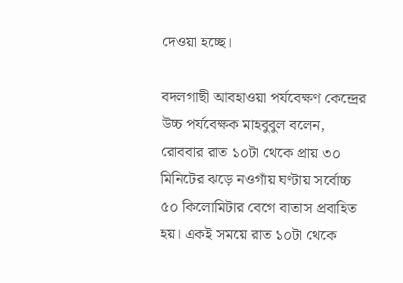দেওয়া হচ্ছে।

বদলগাছী আবহাওয়া পর্যবেক্ষণ কেন্দ্রের উচ্চ পর্যবেক্ষক মাহবুবুল বলেন, রোববার রাত ১০টা থেকে প্রায় ৩০ মিনিটের ঝড়ে নওগাঁয় ঘণ্টায় সর্বোচ্চ ৫০ কিলোমিটার বেগে বাতাস প্রবাহিত হয়। একই সময়ে রাত ১০টা থেকে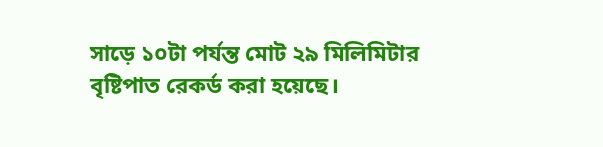সাড়ে ১০টা পর্যন্ত মোট ২৯ মিলিমিটার বৃষ্টিপাত রেকর্ড করা হয়েছে।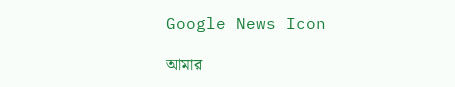Google News Icon

আমার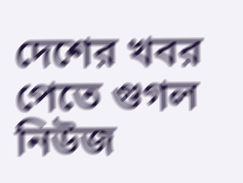দেশের খবর পেতে গুগল নিউজ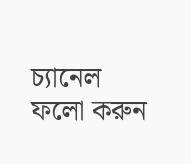চ্যানেল ফলো করুন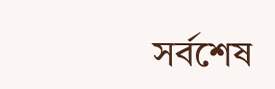সর্বশেষ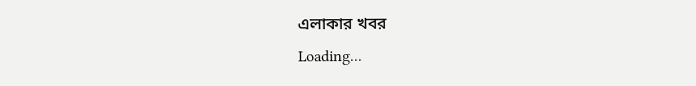এলাকার খবর
Loading...